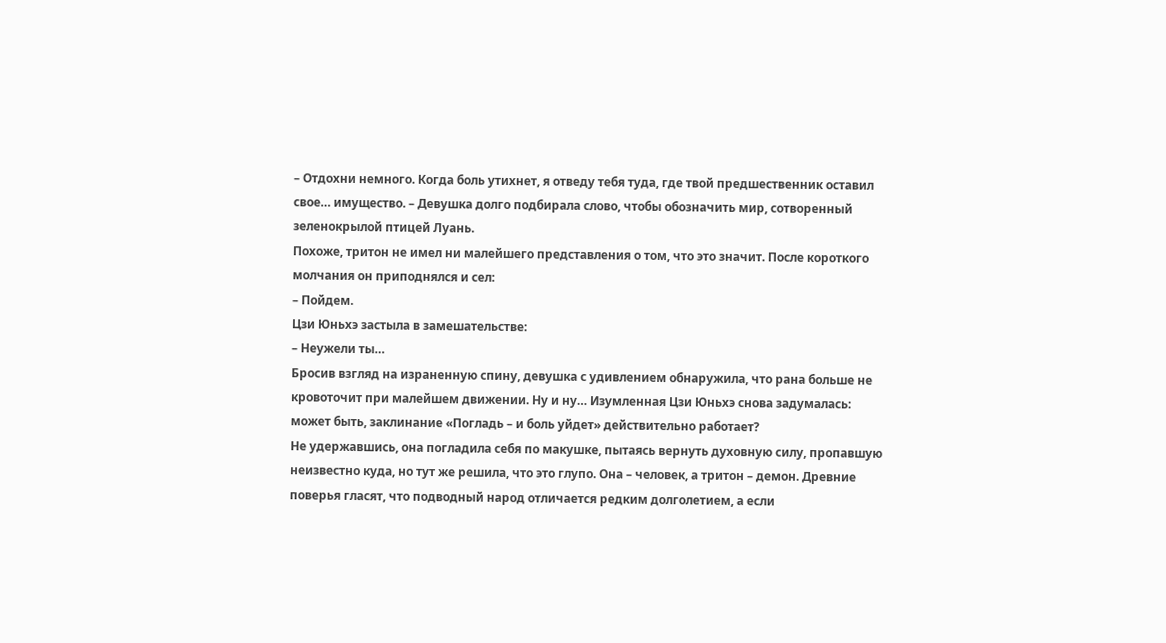– Отдохни немного. Когда боль утихнет, я отведу тебя туда, где твой предшественник оставил свое… имущество. – Девушка долго подбирала слово, чтобы обозначить мир, сотворенный зеленокрылой птицей Луань.
Похоже, тритон не имел ни малейшего представления о том, что это значит. После короткого молчания он приподнялся и сел:
– Пойдем.
Цзи Юньхэ застыла в замешательстве:
– Неужели ты…
Бросив взгляд на израненную спину, девушка с удивлением обнаружила, что рана больше не кровоточит при малейшем движении. Ну и ну… Изумленная Цзи Юньхэ снова задумалась: может быть, заклинание «Погладь – и боль уйдет» действительно работает?
Не удержавшись, она погладила себя по макушке, пытаясь вернуть духовную силу, пропавшую неизвестно куда, но тут же решила, что это глупо. Она – человек, а тритон – демон. Древние поверья гласят, что подводный народ отличается редким долголетием, а если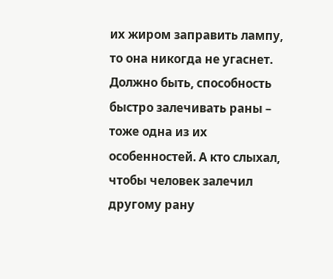их жиром заправить лампу, то она никогда не угаснет. Должно быть, способность быстро залечивать раны – тоже одна из их особенностей. А кто слыхал, чтобы человек залечил другому рану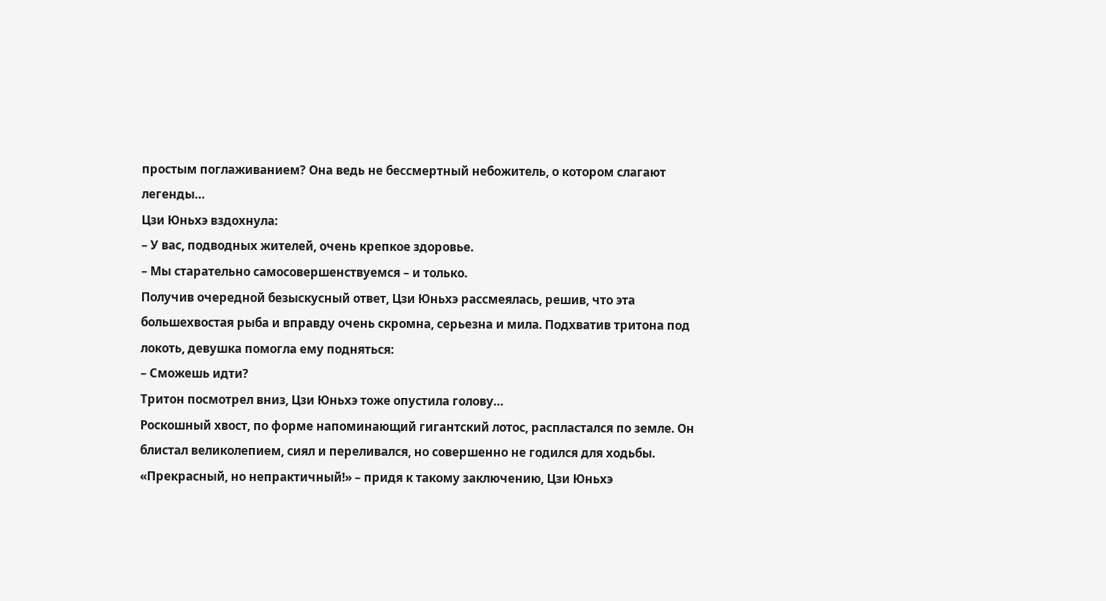простым поглаживанием? Она ведь не бессмертный небожитель, о котором слагают легенды…
Цзи Юньхэ вздохнула:
– У вас, подводных жителей, очень крепкое здоровье.
– Мы старательно самосовершенствуемся – и только.
Получив очередной безыскусный ответ, Цзи Юньхэ рассмеялась, решив, что эта большехвостая рыба и вправду очень скромна, серьезна и мила. Подхватив тритона под локоть, девушка помогла ему подняться:
– Сможешь идти?
Тритон посмотрел вниз, Цзи Юньхэ тоже опустила голову…
Роскошный хвост, по форме напоминающий гигантский лотос, распластался по земле. Он блистал великолепием, сиял и переливался, но совершенно не годился для ходьбы.
«Прекрасный, но непрактичный!» – придя к такому заключению, Цзи Юньхэ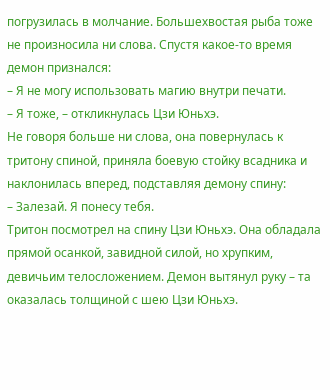погрузилась в молчание. Большехвостая рыба тоже не произносила ни слова. Спустя какое‐то время демон признался:
– Я не могу использовать магию внутри печати.
– Я тоже, – откликнулась Цзи Юньхэ.
Не говоря больше ни слова, она повернулась к тритону спиной, приняла боевую стойку всадника и наклонилась вперед, подставляя демону спину:
– Залезай. Я понесу тебя.
Тритон посмотрел на спину Цзи Юньхэ. Она обладала прямой осанкой, завидной силой, но хрупким, девичьим телосложением. Демон вытянул руку – та оказалась толщиной с шею Цзи Юньхэ.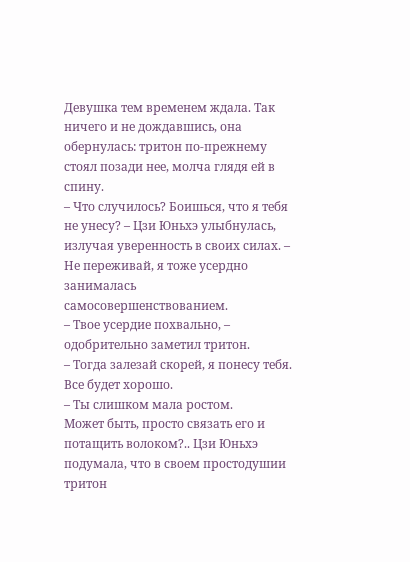Девушка тем временем ждала. Так ничего и не дождавшись, она обернулась: тритон по-прежнему стоял позади нее, молча глядя ей в спину.
– Что случилось? Боишься, что я тебя не унесу? – Цзи Юньхэ улыбнулась, излучая уверенность в своих силах. – Не переживай, я тоже усердно занималась самосовершенствованием.
– Твое усердие похвально, – одобрительно заметил тритон.
– Тогда залезай скорей, я понесу тебя. Все будет хорошо.
– Ты слишком мала ростом.
Может быть, просто связать его и потащить волоком?.. Цзи Юньхэ подумала, что в своем простодушии тритон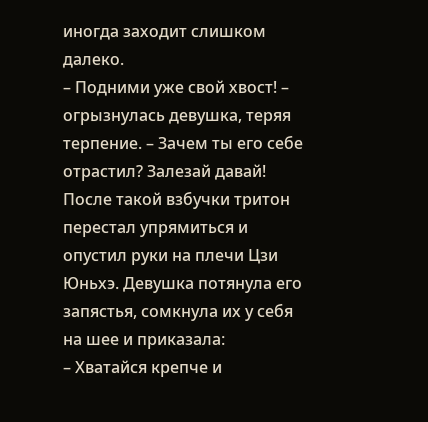иногда заходит слишком далеко.
– Подними уже свой хвост! – огрызнулась девушка, теряя терпение. – Зачем ты его себе отрастил? Залезай давай!
После такой взбучки тритон перестал упрямиться и опустил руки на плечи Цзи Юньхэ. Девушка потянула его запястья, сомкнула их у себя на шее и приказала:
– Хватайся крепче и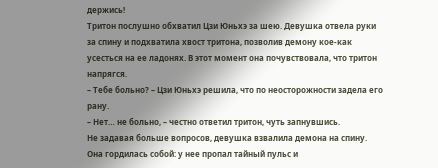держись!
Тритон послушно обхватил Цзи Юньхэ за шею. Девушка отвела руки за спину и подхватила хвост тритона, позволив демону кое‐как усесться на ее ладонях. В этот момент она почувствовала, что тритон напрягся.
– Тебе больно? – Цзи Юньхэ решила, что по неосторожности задела его рану.
– Нет… не больно, – честно ответил тритон, чуть запнувшись.
Не задавая больше вопросов, девушка взвалила демона на спину. Она гордилась собой: у нее пропал тайный пульс и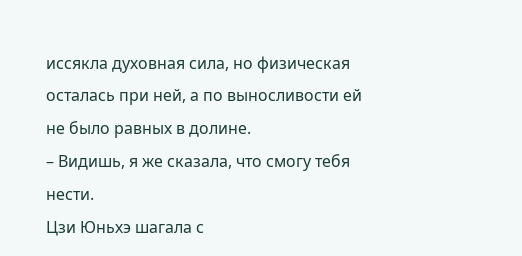иссякла духовная сила, но физическая осталась при ней, а по выносливости ей не было равных в долине.
– Видишь, я же сказала, что смогу тебя нести.
Цзи Юньхэ шагала с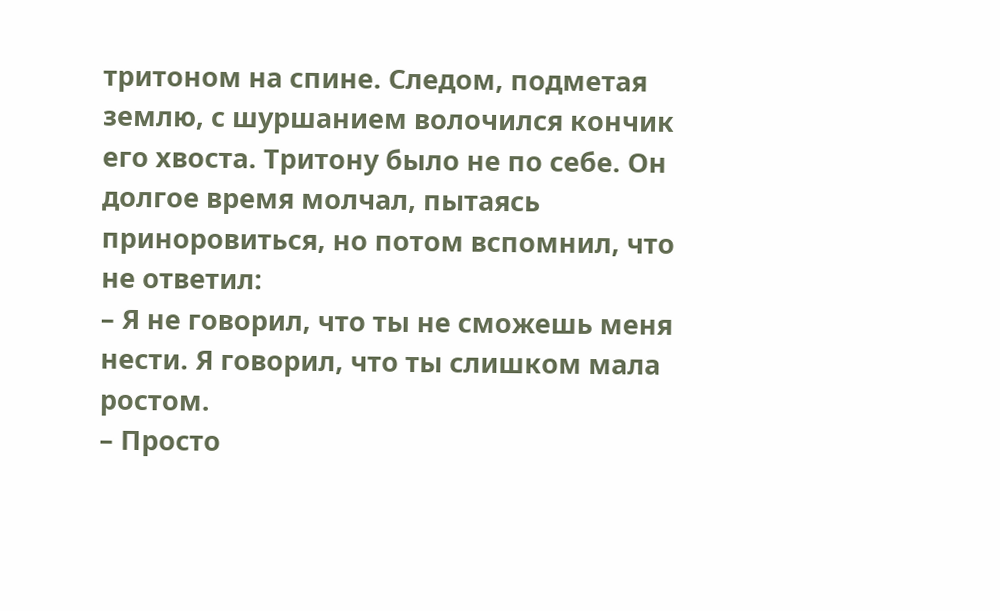тритоном на спине. Следом, подметая землю, с шуршанием волочился кончик его хвоста. Тритону было не по себе. Он долгое время молчал, пытаясь приноровиться, но потом вспомнил, что не ответил:
– Я не говорил, что ты не сможешь меня нести. Я говорил, что ты слишком мала ростом.
– Просто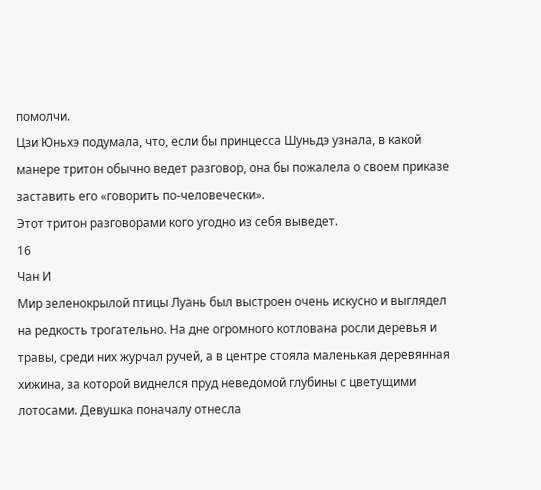помолчи.
Цзи Юньхэ подумала, что, если бы принцесса Шуньдэ узнала, в какой манере тритон обычно ведет разговор, она бы пожалела о своем приказе заставить его «говорить по-человечески».
Этот тритон разговорами кого угодно из себя выведет.
16
Чан И
Мир зеленокрылой птицы Луань был выстроен очень искусно и выглядел на редкость трогательно. На дне огромного котлована росли деревья и травы, среди них журчал ручей, а в центре стояла маленькая деревянная хижина, за которой виднелся пруд неведомой глубины с цветущими лотосами. Девушка поначалу отнесла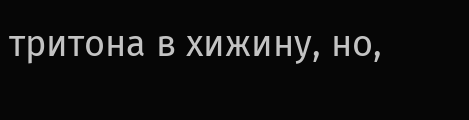тритона в хижину, но,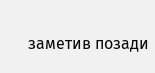заметив позади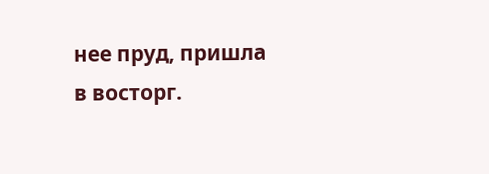нее пруд, пришла в восторг.